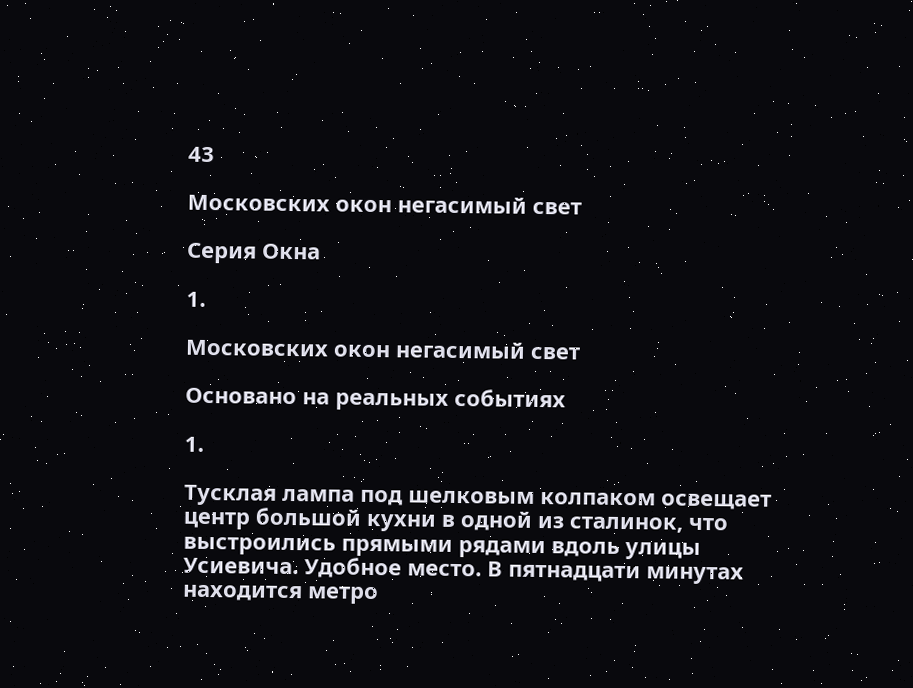43

Московских окон негасимый свет

Серия Окна

1.

Московских окон негасимый свет

Основано на реальных событиях

1.

Тусклая лампа под шелковым колпаком освещает центр большой кухни в одной из сталинок, что выстроились прямыми рядами вдоль улицы Усиевича. Удобное место. В пятнадцати минутах находится метро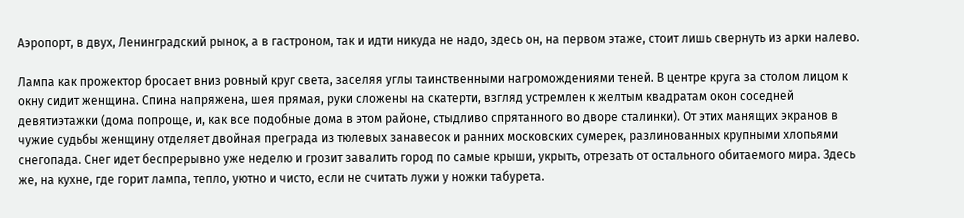Аэропорт, в двух, Ленинградский рынок, а в гастроном, так и идти никуда не надо, здесь он, на первом этаже, стоит лишь свернуть из арки налево.

Лампа как прожектор бросает вниз ровный круг света, заселяя углы таинственными нагромождениями теней. В центре круга за столом лицом к окну сидит женщина. Спина напряжена, шея прямая, руки сложены на скатерти, взгляд устремлен к желтым квадратам окон соседней девятиэтажки (дома попроще, и, как все подобные дома в этом районе, стыдливо спрятанного во дворе сталинки). От этих манящих экранов в чужие судьбы женщину отделяет двойная преграда из тюлевых занавесок и ранних московских сумерек, разлинованных крупными хлопьями снегопада. Снег идет беспрерывно уже неделю и грозит завалить город по самые крыши, укрыть, отрезать от остального обитаемого мира. Здесь же, на кухне, где горит лампа, тепло, уютно и чисто, если не считать лужи у ножки табурета.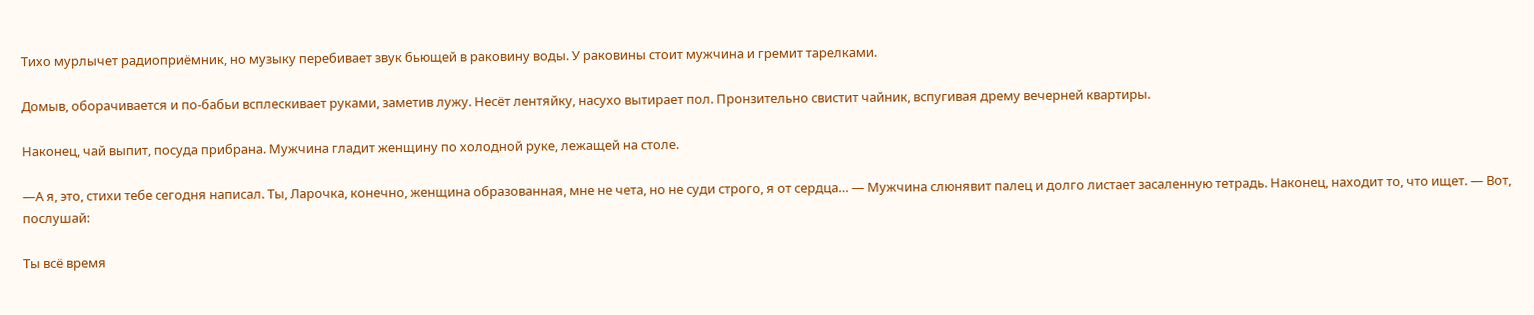Тихо мурлычет радиоприёмник, но музыку перебивает звук бьющей в раковину воды. У раковины стоит мужчина и гремит тарелками.

Домыв, оборачивается и по-бабьи всплескивает руками, заметив лужу. Несёт лентяйку, насухо вытирает пол. Пронзительно свистит чайник, вспугивая дрему вечерней квартиры.

Наконец, чай выпит, посуда прибрана. Мужчина гладит женщину по холодной руке, лежащей на столе.

—А я, это, стихи тебе сегодня написал. Ты, Ларочка, конечно, женщина образованная, мне не чета, но не суди строго, я от сердца… — Мужчина слюнявит палец и долго листает засаленную тетрадь. Наконец, находит то, что ищет. — Вот, послушай:

Ты всё время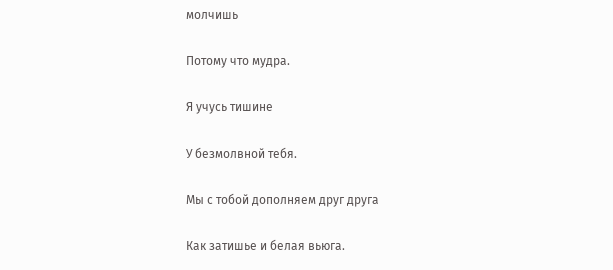молчишь

Потому что мудра.

Я учусь тишине

У безмолвной тебя.

Мы с тобой дополняем друг друга

Как затишье и белая вьюга.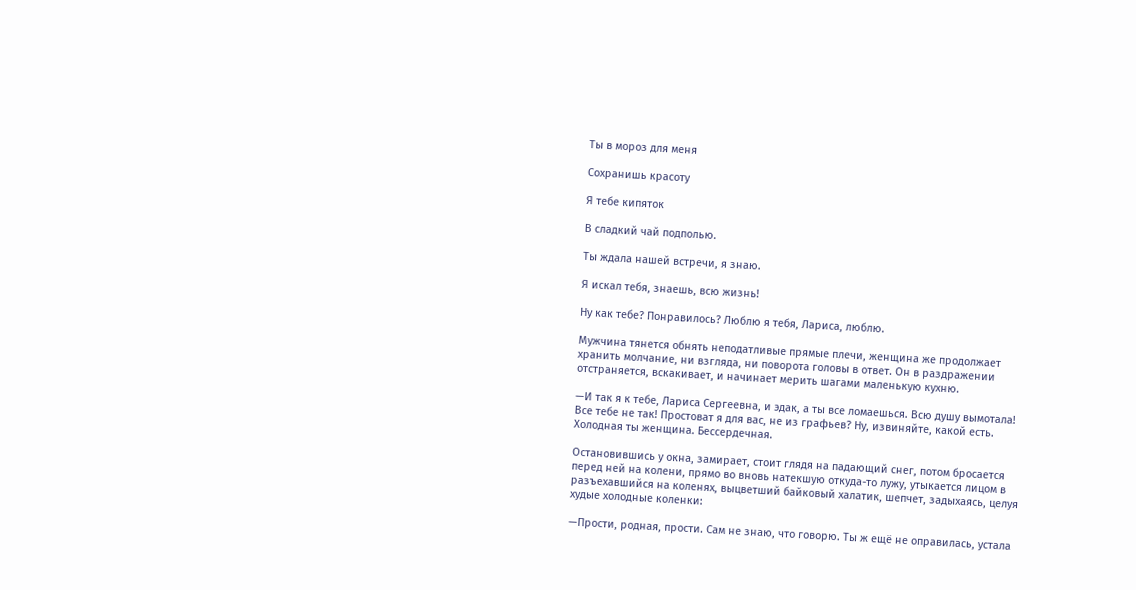Ты в мороз для меня

Сохранишь красоту

Я тебе кипяток

В сладкий чай подполью.

Ты ждала нашей встречи, я знаю.

Я искал тебя, знаешь, всю жизнь!

Ну как тебе? Понравилось? Люблю я тебя, Лариса, люблю.

Мужчина тянется обнять неподатливые прямые плечи, женщина же продолжает хранить молчание, ни взгляда, ни поворота головы в ответ. Он в раздражении отстраняется, вскакивает, и начинает мерить шагами маленькую кухню.

—И так я к тебе, Лариса Сергеевна, и эдак, а ты все ломаешься. Всю душу вымотала! Все тебе не так! Простоват я для вас, не из графьев? Ну, извиняйте, какой есть. Холодная ты женщина. Бессердечная.

Остановившись у окна, замирает, стоит глядя на падающий снег, потом бросается перед ней на колени, прямо во вновь натекшую откуда-то лужу, утыкается лицом в разъехавшийся на коленях, выцветший байковый халатик, шепчет, задыхаясь, целуя худые холодные коленки:

—Прости, родная, прости. Сам не знаю, что говорю. Ты ж ещё не оправилась, устала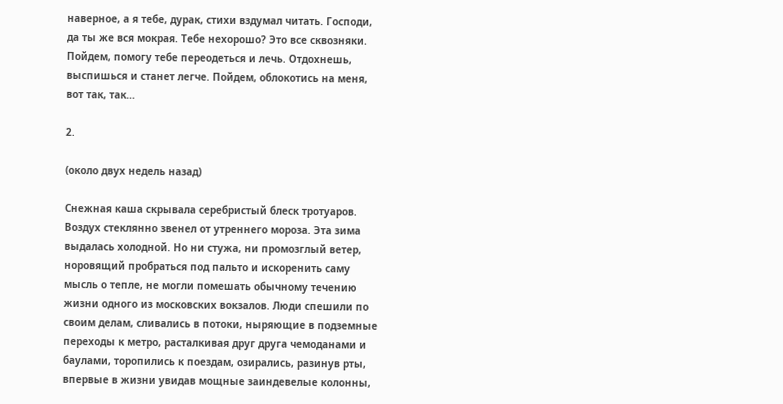наверное, а я тебе, дурак, стихи вздумал читать. Господи, да ты же вся мокрая. Тебе нехорошо? Это все сквозняки. Пойдем, помогу тебе переодеться и лечь. Отдохнешь, выспишься и станет легче. Пойдем, облокотись на меня, вот так, так…

2.

(около двух недель назад)

Снежная каша скрывала серебристый блеск тротуаров. Воздух стеклянно звенел от утреннего мороза. Эта зима выдалась холодной. Но ни стужа, ни промозглый ветер, норовящий пробраться под пальто и искоренить саму мысль о тепле, не могли помешать обычному течению жизни одного из московских вокзалов. Люди спешили по своим делам, сливались в потоки, ныряющие в подземные переходы к метро, расталкивая друг друга чемоданами и баулами, торопились к поездам, озирались, разинув рты, впервые в жизни увидав мощные заиндевелые колонны,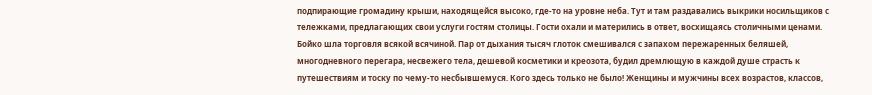подпирающие громадину крыши, находящейся высоко, где-то на уровне неба. Тут и там раздавались выкрики носильщиков с тележками, предлагающих свои услуги гостям столицы. Гости охали и матерились в ответ, восхищаясь столичными ценами. Бойко шла торговля всякой всячиной. Пар от дыхания тысяч глоток смешивался с запахом пережаренных беляшей, многодневного перегара, несвежего тела, дешевой косметики и креозота, будил дремлющую в каждой душе страсть к путешествиям и тоску по чему-то несбывшемуся. Кого здесь только не было! Женщины и мужчины всех возрастов, классов,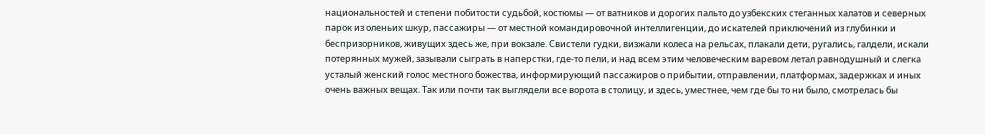национальностей и степени побитости судьбой, костюмы — от ватников и дорогих пальто до узбекских стеганных халатов и северных парок из оленьих шкур, пассажиры — от местной командировочной интеллигенции, до искателей приключений из глубинки и беспризорников, живущих здесь же, при вокзале. Свистели гудки, визжали колеса на рельсах, плакали дети, ругались, галдели, искали потерянных мужей, зазывали сыграть в наперстки, где-то пели, и над всем этим человеческим варевом летал равнодушный и слегка усталый женский голос местного божества, информирующий пассажиров о прибытии, отправлении, платформах, задержках и иных очень важных вещах. Так или почти так выглядели все ворота в столицу, и здесь, уместнее, чем где бы то ни было, смотрелась бы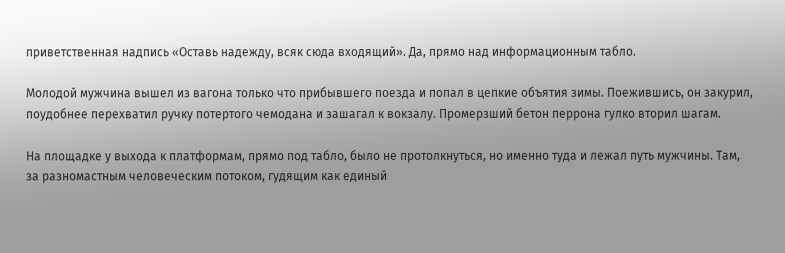приветственная надпись «Оставь надежду, всяк сюда входящий». Да, прямо над информационным табло.

Молодой мужчина вышел из вагона только что прибывшего поезда и попал в цепкие объятия зимы. Поежившись, он закурил, поудобнее перехватил ручку потертого чемодана и зашагал к вокзалу. Промерзший бетон перрона гулко вторил шагам.

На площадке у выхода к платформам, прямо под табло, было не протолкнуться, но именно туда и лежал путь мужчины. Там, за разномастным человеческим потоком, гудящим как единый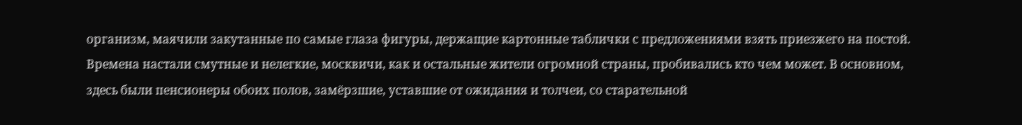организм, маячили закутанные по самые глаза фигуры, держащие картонные таблички с предложениями взять приезжего на постой. Времена настали смутные и нелегкие, москвичи, как и остальные жители огромной страны, пробивались кто чем может. В основном, здесь были пенсионеры обоих полов, замёрзшие, уставшие от ожидания и толчеи, со старательной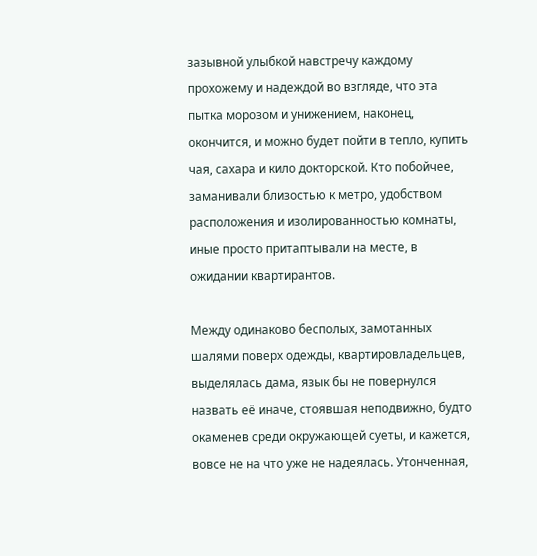зазывной улыбкой навстречу каждому прохожему и надеждой во взгляде, что эта пытка морозом и унижением, наконец, окончится, и можно будет пойти в тепло, купить чая, сахара и кило докторской. Кто побойчее, заманивали близостью к метро, удобством расположения и изолированностью комнаты, иные просто притаптывали на месте, в ожидании квартирантов.

Между одинаково бесполых, замотанных шалями поверх одежды, квартировладельцев, выделялась дама, язык бы не повернулся назвать её иначе, стоявшая неподвижно, будто окаменев среди окружающей суеты, и кажется, вовсе не на что уже не надеялась. Утонченная,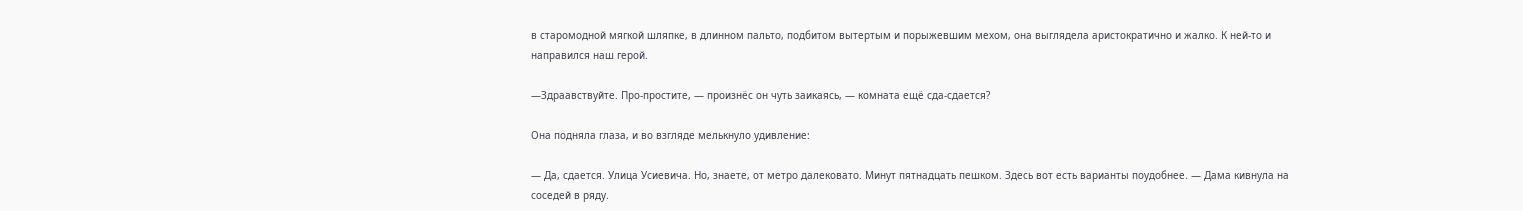в старомодной мягкой шляпке, в длинном пальто, подбитом вытертым и порыжевшим мехом, она выглядела аристократично и жалко. К ней-то и направился наш герой.

—Здраавствуйте. Про-простите, — произнёс он чуть заикаясь, — комната ещё сда-сдается?

Она подняла глаза, и во взгляде мелькнуло удивление:

— Да, сдается. Улица Усиевича. Но, знаете, от метро далековато. Минут пятнадцать пешком. Здесь вот есть варианты поудобнее. — Дама кивнула на соседей в ряду.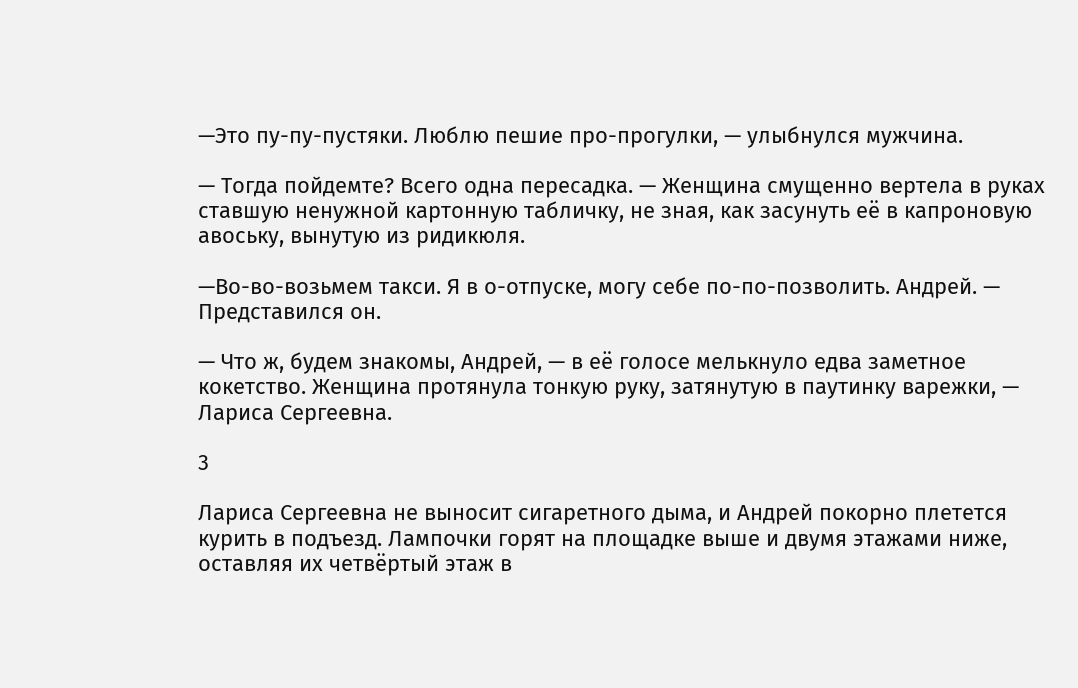—Это пу-пу-пустяки. Люблю пешие про-прогулки, — улыбнулся мужчина.

— Тогда пойдемте? Всего одна пересадка. — Женщина смущенно вертела в руках ставшую ненужной картонную табличку, не зная, как засунуть её в капроновую авоську, вынутую из ридикюля.

—Во-во-возьмем такси. Я в о-отпуске, могу себе по-по-позволить. Андрей. — Представился он.

— Что ж, будем знакомы, Андрей, — в её голосе мелькнуло едва заметное кокетство. Женщина протянула тонкую руку, затянутую в паутинку варежки, — Лариса Сергеевна.

3

Лариса Сергеевна не выносит сигаретного дыма, и Андрей покорно плетется курить в подъезд. Лампочки горят на площадке выше и двумя этажами ниже, оставляя их четвёртый этаж в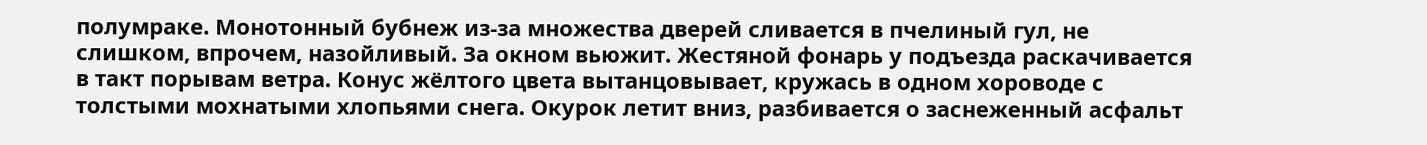полумраке. Монотонный бубнеж из-за множества дверей сливается в пчелиный гул, не слишком, впрочем, назойливый. За окном вьюжит. Жестяной фонарь у подъезда раскачивается в такт порывам ветра. Конус жёлтого цвета вытанцовывает, кружась в одном хороводе с толстыми мохнатыми хлопьями снега. Окурок летит вниз, разбивается о заснеженный асфальт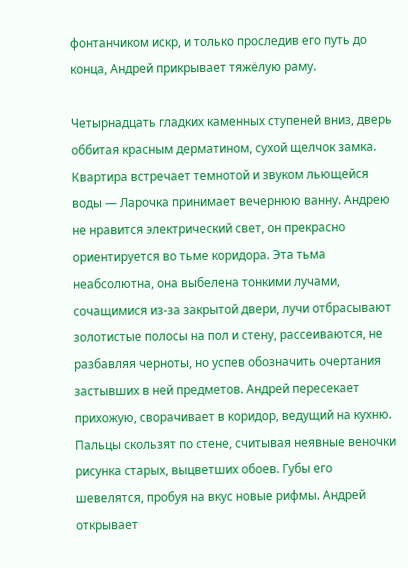фонтанчиком искр, и только проследив его путь до конца, Андрей прикрывает тяжёлую раму.

Четырнадцать гладких каменных ступеней вниз, дверь оббитая красным дерматином, сухой щелчок замка. Квартира встречает темнотой и звуком льющейся воды — Ларочка принимает вечернюю ванну. Андрею не нравится электрический свет, он прекрасно ориентируется во тьме коридора. Эта тьма неабсолютна, она выбелена тонкими лучами, сочащимися из-за закрытой двери, лучи отбрасывают золотистые полосы на пол и стену, рассеиваются, не разбавляя черноты, но успев обозначить очертания застывших в ней предметов. Андрей пересекает прихожую, сворачивает в коридор, ведущий на кухню. Пальцы скользят по стене, считывая неявные веночки рисунка старых, выцветших обоев. Губы его шевелятся, пробуя на вкус новые рифмы. Андрей открывает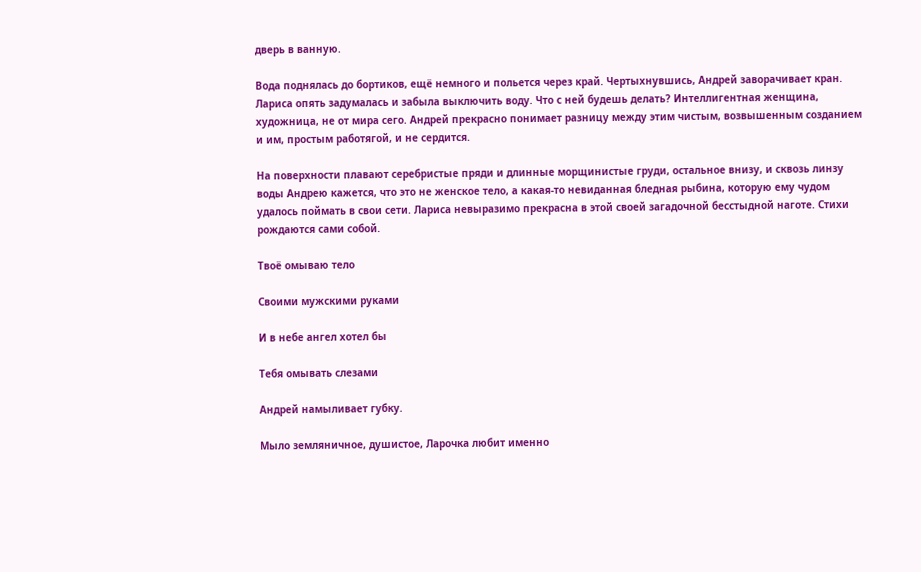дверь в ванную.

Вода поднялась до бортиков, ещё немного и польется через край. Чертыхнувшись, Андрей заворачивает кран. Лариса опять задумалась и забыла выключить воду. Что с ней будешь делать? Интеллигентная женщина, художница, не от мира сего. Андрей прекрасно понимает разницу между этим чистым, возвышенным созданием и им, простым работягой, и не сердится.

На поверхности плавают серебристые пряди и длинные морщинистые груди, остальное внизу, и сквозь линзу воды Андрею кажется, что это не женское тело, а какая-то невиданная бледная рыбина, которую ему чудом удалось поймать в свои сети. Лариса невыразимо прекрасна в этой своей загадочной бесстыдной наготе. Стихи рождаются сами собой.

Твоё омываю тело

Своими мужскими руками

И в небе ангел хотел бы

Тебя омывать слезами

Андрей намыливает губку.

Мыло земляничное, душистое, Ларочка любит именно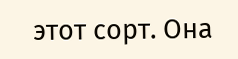этот сорт. Она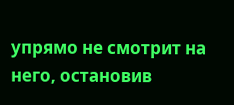упрямо не смотрит на него, остановив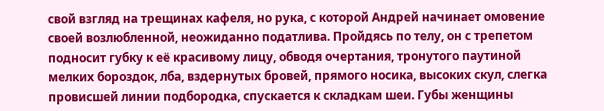свой взгляд на трещинах кафеля, но рука, с которой Андрей начинает омовение своей возлюбленной, неожиданно податлива. Пройдясь по телу, он с трепетом подносит губку к её красивому лицу, обводя очертания, тронутого паутиной мелких бороздок, лба, вздернутых бровей, прямого носика, высоких скул, слегка провисшей линии подбородка, спускается к складкам шеи. Губы женщины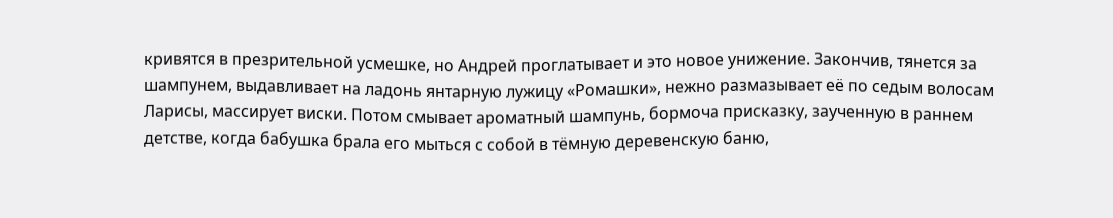кривятся в презрительной усмешке, но Андрей проглатывает и это новое унижение. Закончив, тянется за шампунем, выдавливает на ладонь янтарную лужицу «Ромашки», нежно размазывает её по седым волосам Ларисы, массирует виски. Потом смывает ароматный шампунь, бормоча присказку, заученную в раннем детстве, когда бабушка брала его мыться с собой в тёмную деревенскую баню,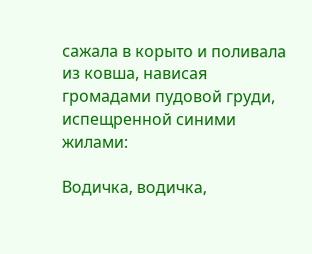сажала в корыто и поливала из ковша, нависая громадами пудовой груди, испещренной синими жилами:

Водичка, водичка,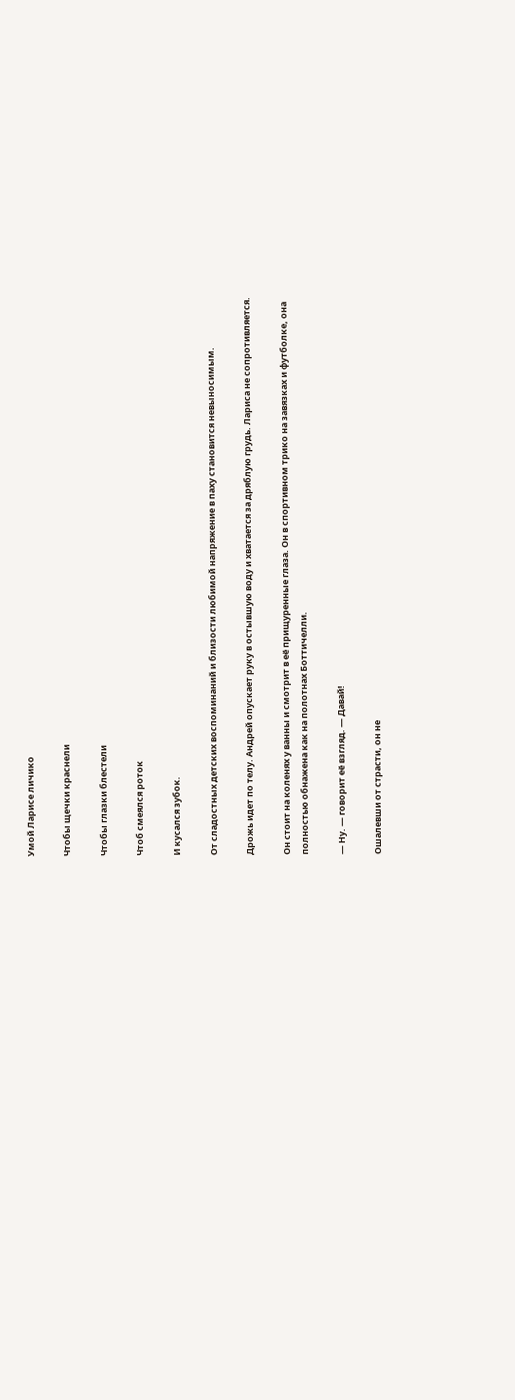Умой Ларисе личико

Чтобы щечки краснели

Чтобы глазки блестели

Чтоб смеялся роток

И кусался зубок.

От сладостных детских воспоминаний и близости любимой напряжение в паху становится невыносимым.

Дрожь идет по телу. Андрей опускает руку в остывшую воду и хватается за дряблую грудь. Лариса не сопротивляется.

Он стоит на коленях у ванны и смотрит в её прищуренные глаза. Он в спортивном трико на завязках и футболке, она полностью обнажена как на полотнах Боттичелли.

— Ну. — говорит её взгляд. — Давай!

Ошалевши от страсти, он не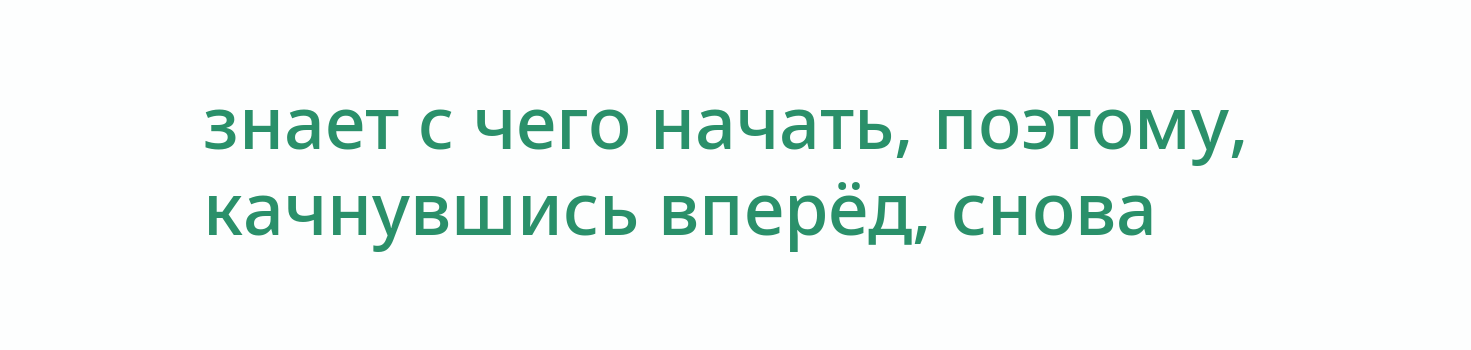знает с чего начать, поэтому, качнувшись вперёд, снова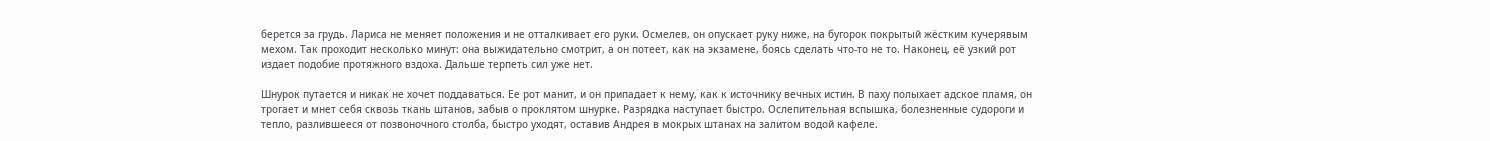берется за грудь. Лариса не меняет положения и не отталкивает его руки. Осмелев, он опускает руку ниже, на бугорок покрытый жёстким кучерявым мехом. Так проходит несколько минут: она выжидательно смотрит, а он потеет, как на экзамене, боясь сделать что-то не то. Наконец, её узкий рот издает подобие протяжного вздоха. Дальше терпеть сил уже нет.

Шнурок путается и никак не хочет поддаваться. Ее рот манит, и он припадает к нему, как к источнику вечных истин. В паху полыхает адское пламя, он трогает и мнет себя сквозь ткань штанов, забыв о проклятом шнурке. Разрядка наступает быстро. Ослепительная вспышка, болезненные судороги и тепло, разлившееся от позвоночного столба, быстро уходят, оставив Андрея в мокрых штанах на залитом водой кафеле.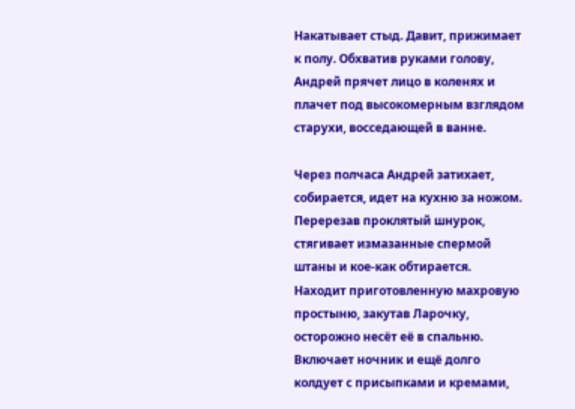Накатывает стыд. Давит, прижимает к полу. Обхватив руками голову, Андрей прячет лицо в коленях и плачет под высокомерным взглядом старухи, восседающей в ванне.

Через полчаса Андрей затихает, собирается, идет на кухню за ножом. Перерезав проклятый шнурок, стягивает измазанные спермой штаны и кое-как обтирается. Находит приготовленную махровую простыню, закутав Ларочку, осторожно несёт её в спальню. Включает ночник и ещё долго колдует с присыпками и кремами,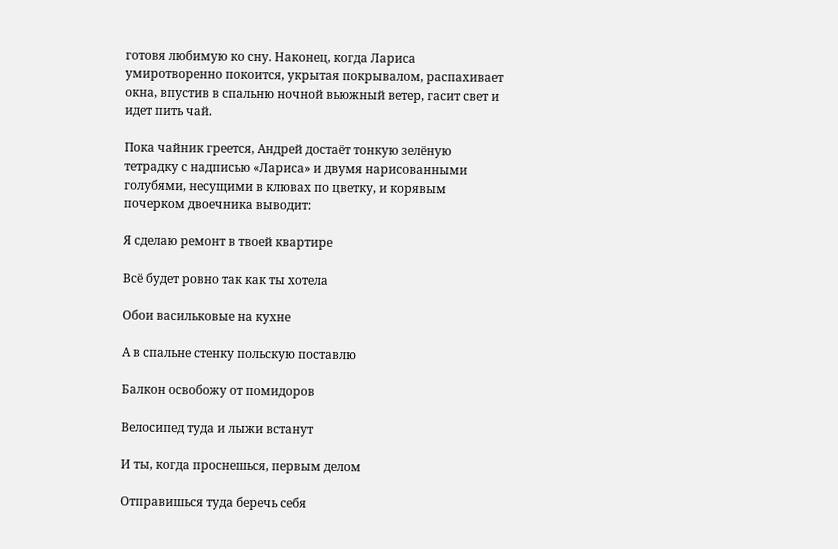готовя любимую ко сну. Наконец, когда Лариса умиротворенно покоится, укрытая покрывалом, распахивает окна, впустив в спальню ночной вьюжный ветер, гасит свет и идет пить чай.

Пока чайник греется, Андрей достаёт тонкую зелёную тетрадку с надписью «Лариса» и двумя нарисованными голубями, несущими в клювах по цветку, и корявым почерком двоечника выводит:

Я сделаю ремонт в твоей квартире

Всё будет ровно так как ты хотела

Обои васильковые на кухне

А в спальне стенку польскую поставлю

Балкон освобожу от помидоров

Велосипед туда и лыжи встанут

И ты, когда проснешься, первым делом

Отправишься туда беречь себя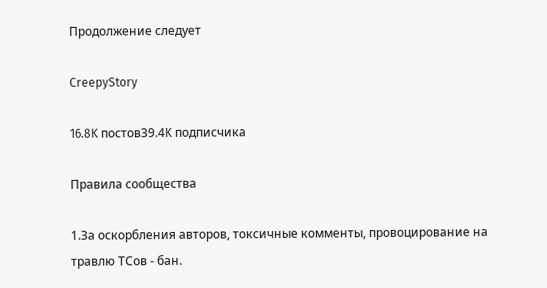Продолжение следует

CreepyStory

16.8K постов39.4K подписчика

Правила сообщества

1.За оскорбления авторов, токсичные комменты, провоцирование на травлю ТСов - бан.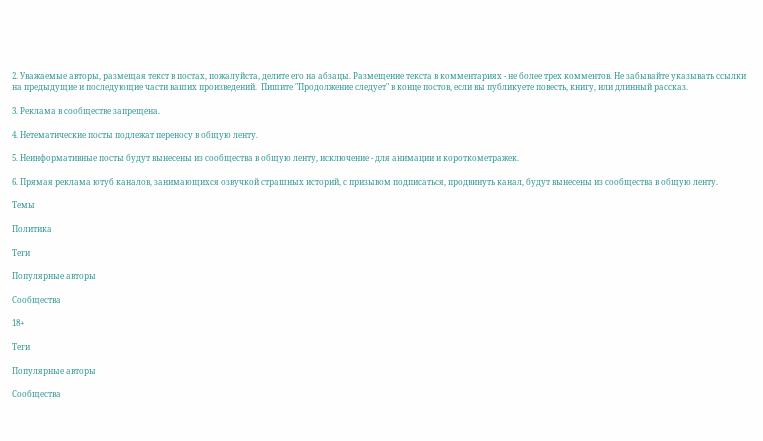2. Уважаемые авторы, размещая текст в постах, пожалуйста, делите его на абзацы. Размещение текста в комментариях - не более трех комментов. Не забывайте указывать ссылки на предыдущие и последующие части ваших произведений.  Пишите "Продолжение следует" в конце постов, если вы публикуете повесть, книгу, или длинный рассказ.

3. Реклама в сообществе запрещена.

4. Нетематические посты подлежат переносу в общую ленту.

5. Неинформативные посты будут вынесены из сообщества в общую ленту, исключение - для анимации и короткометражек.

6. Прямая реклама ютуб каналов, занимающихся озвучкой страшных историй, с призывом подписаться, продвинуть канал, будут вынесены из сообщества в общую ленту.

Темы

Политика

Теги

Популярные авторы

Сообщества

18+

Теги

Популярные авторы

Сообщества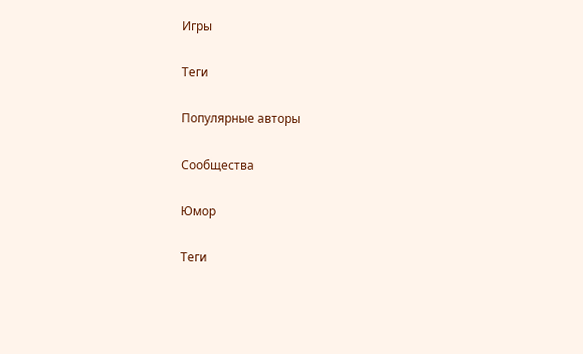Игры

Теги

Популярные авторы

Сообщества

Юмор

Теги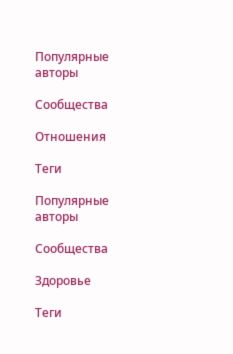Популярные авторы

Сообщества

Отношения

Теги

Популярные авторы

Сообщества

Здоровье

Теги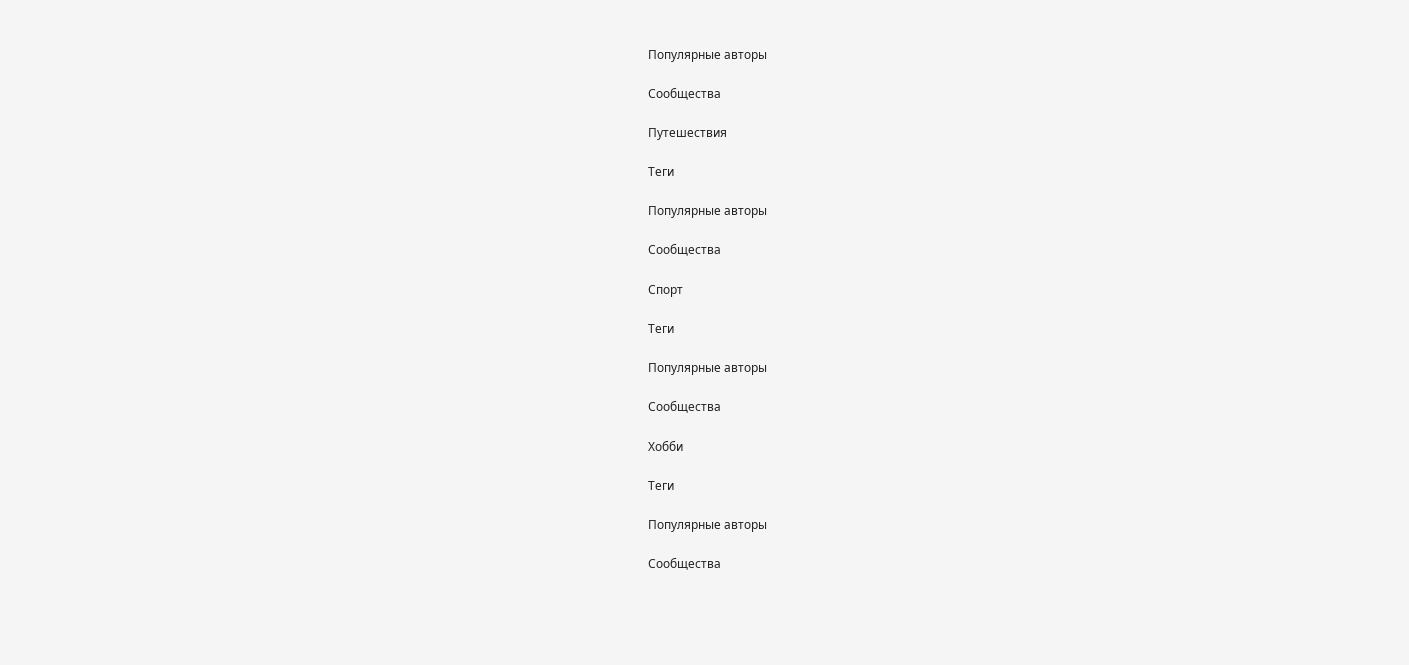Популярные авторы

Сообщества

Путешествия

Теги

Популярные авторы

Сообщества

Спорт

Теги

Популярные авторы

Сообщества

Хобби

Теги

Популярные авторы

Сообщества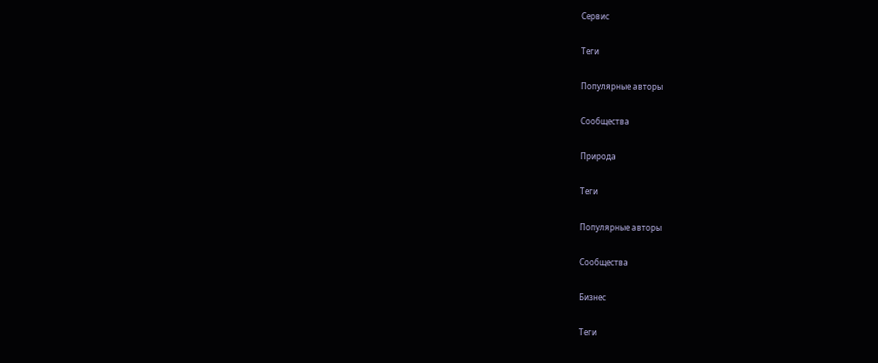Сервис

Теги

Популярные авторы

Сообщества

Природа

Теги

Популярные авторы

Сообщества

Бизнес

Теги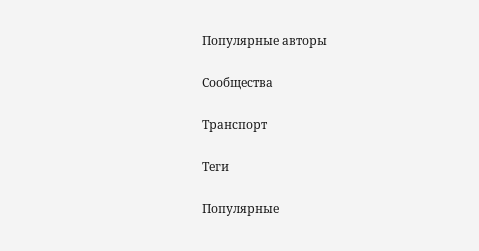Популярные авторы

Сообщества

Транспорт

Теги

Популярные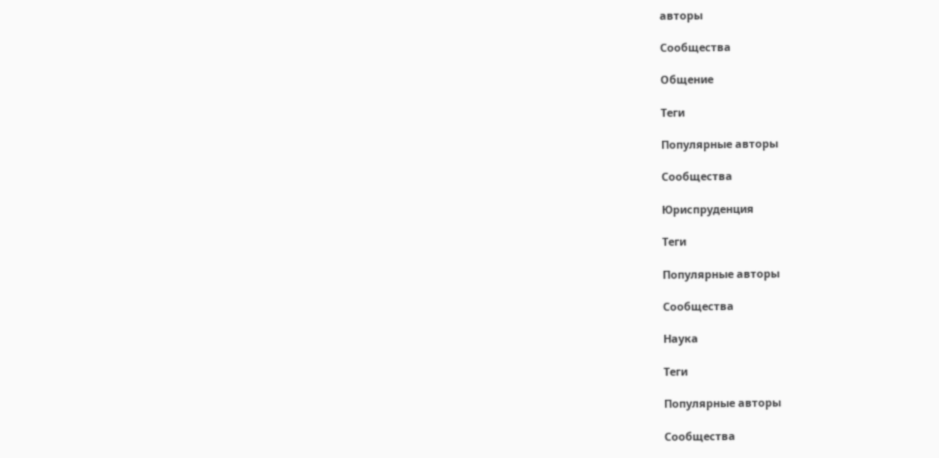авторы

Сообщества

Общение

Теги

Популярные авторы

Сообщества

Юриспруденция

Теги

Популярные авторы

Сообщества

Наука

Теги

Популярные авторы

Сообщества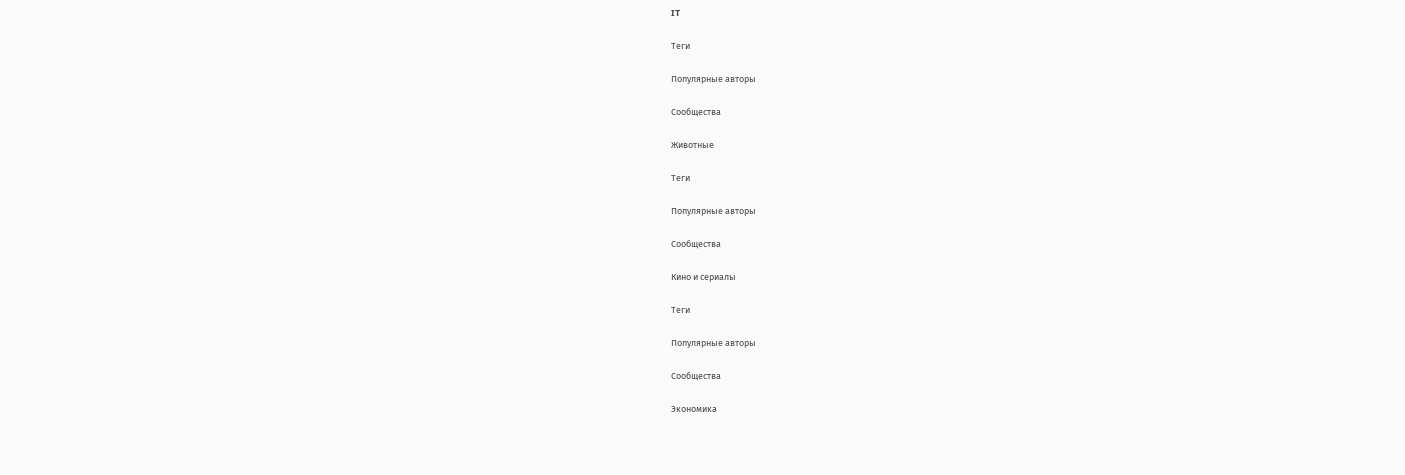IT

Теги

Популярные авторы

Сообщества

Животные

Теги

Популярные авторы

Сообщества

Кино и сериалы

Теги

Популярные авторы

Сообщества

Экономика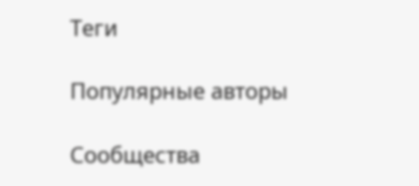Теги

Популярные авторы

Сообщества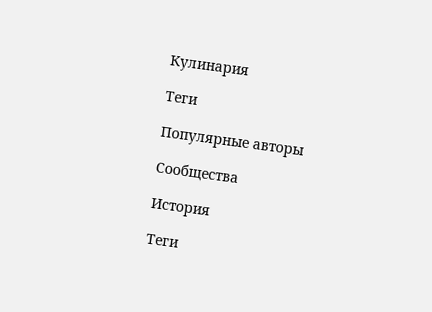Кулинария

Теги

Популярные авторы

Сообщества

История

Теги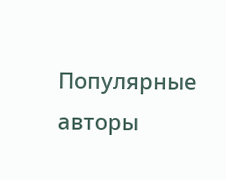Популярные авторы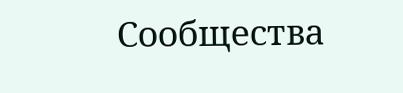Сообщества